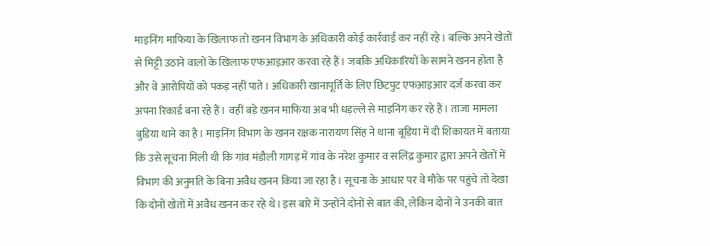माइनिंग माफिया के खिलाफ तो खनन विभाग के अधिकारी कोई कार्रवाई कर नहीं रहे। बल्कि अपने खेतों से मिट्टी उठाने वालों के खिलाफ एफआइआर करवा रहे हैं। जबकि अधिकारियों के सामने खनन होता है और वे आरोपियों को पकड़ नहीं पाते। अधिकारी खानापूर्ति के लिए छिटपुट एफआइआर दर्ज करवा कर अपना रिकार्ड बना रहे हैं। वहीं बड़े खनन माफिया अब भी धड़ल्ले से माइनिंग कर रहे हैं। ताजा मामला बुडिया थाने का है। माइनिंग विभाग के खनन रक्षक नारायण सिंह ने थाना बूड़िया में दी शिकायत में बताया कि उसे सूचना मिली थी कि गांव मंडौली गागड़ में गांव के नरेश कुमार व सलिंद्र कुमार द्वारा अपने खेतों में विभाग की अनुमति के बिना अवैध खनन किया जा रहा है। सूचना के आधार पर वे मौके पर पहुंचे तो देखा कि दोनों खेतों में अवैध खनन कर रहे थे। इस बारे में उन्होंने दोनों से बात की, लेकिन दोनों ने उनकी बात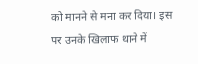को मानने से मना कर दिया। इस पर उनके खिलाफ थाने में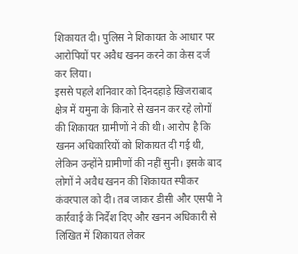शिकायत दी। पुलिस ने शिकायत के आधार पर आरोपियों पर अवैध खनन करने का केस दर्ज कर लिया।
इससे पहले शनिवार को दिनदहाड़े खिजराबाद क्षेत्र में यमुना के किनारे से खनन कर रहे लोगों की शिकायत ग्रामीणों ने की थी। आरोप है कि खनन अधिकारियों को शिकायत दी गई थी, लेकिन उन्होंने ग्रामीणों की नहीं सुनी। इसके बाद लोगों ने अवैध खनन की शिकायत स्पीकर कंवरपाल को दी। तब जाकर डीसी और एसपी ने कार्रवाई के निर्देश दिए और खनन अधिकारी से लिखित में शिकायत लेकर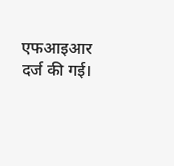एफआइआर दर्ज की गई।